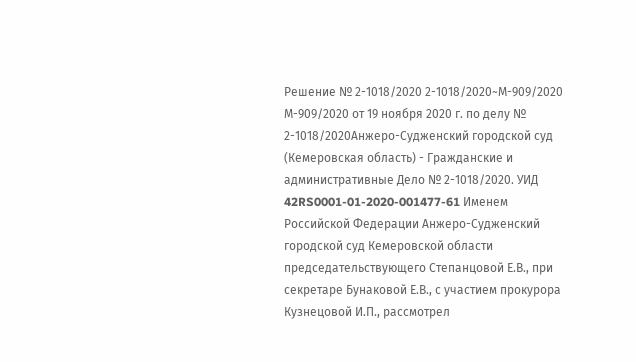Решение № 2-1018/2020 2-1018/2020~М-909/2020 М-909/2020 от 19 ноября 2020 г. по делу № 2-1018/2020Анжеро-Судженский городской суд (Кемеровская область) - Гражданские и административные Дело № 2-1018/2020. УИД 42RS0001-01-2020-001477-61 Именем Российской Федерации Анжеро-Судженский городской суд Кемеровской области председательствующего Степанцовой Е.В., при секретаре Бунаковой Е.В., с участием прокурора Кузнецовой И.П., рассмотрел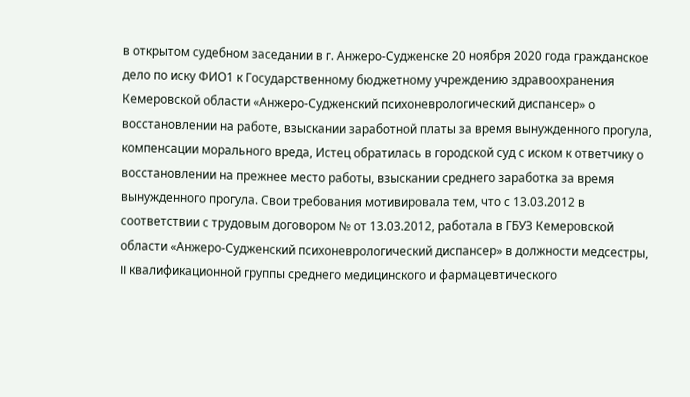в открытом судебном заседании в г. Анжеро-Судженске 20 ноября 2020 года гражданское дело по иску ФИО1 к Государственному бюджетному учреждению здравоохранения Кемеровской области «Анжеро-Судженский психоневрологический диспансер» о восстановлении на работе, взыскании заработной платы за время вынужденного прогула, компенсации морального вреда, Истец обратилась в городской суд с иском к ответчику о восстановлении на прежнее место работы, взыскании среднего заработка за время вынужденного прогула. Свои требования мотивировала тем, что с 13.03.2012 в соответствии с трудовым договором № от 13.03.2012, работала в ГБУЗ Кемеровской области «Анжеро-Судженский психоневрологический диспансер» в должности медсестры, II квалификационной группы среднего медицинского и фармацевтического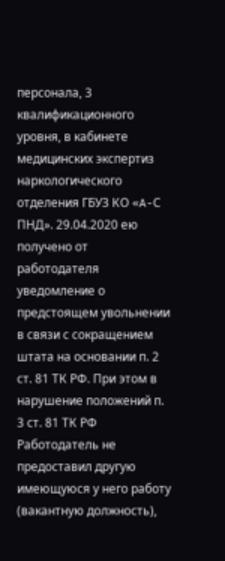персонала, 3 квалификационного уровня, в кабинете медицинских экспертиз наркологического отделения ГБУЗ КО «A-С ПНД». 29.04.2020 ею получено от работодателя уведомление о предстоящем увольнении в связи с сокращением штата на основании п. 2 ст. 81 ТК РФ. При этом в нарушение положений п. 3 ст. 81 ТК РФ Работодатель не предоставил другую имеющуюся у него работу (вакантную должность),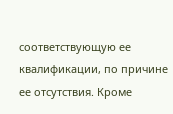соответствующую ее квалификации, по причине ее отсутствия. Кроме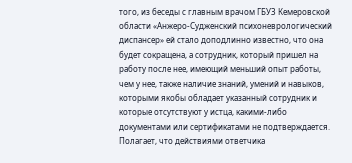того, из беседы с главным врачом ГБУЗ Кемеровской области «Анжеро-Судженский психоневрологический диспансер» ей стало доподлинно известно, что она будет сокращена, а сотрудник, который пришел на работу после нее, имеющий меньший опыт работы, чем у нее, также наличие знаний, умений и навыков, которыми якобы обладает указанный сотрудник и которые отсутствуют у истца, какими-либо документами или сертификатами не подтверждается. Полагает, что действиями ответчика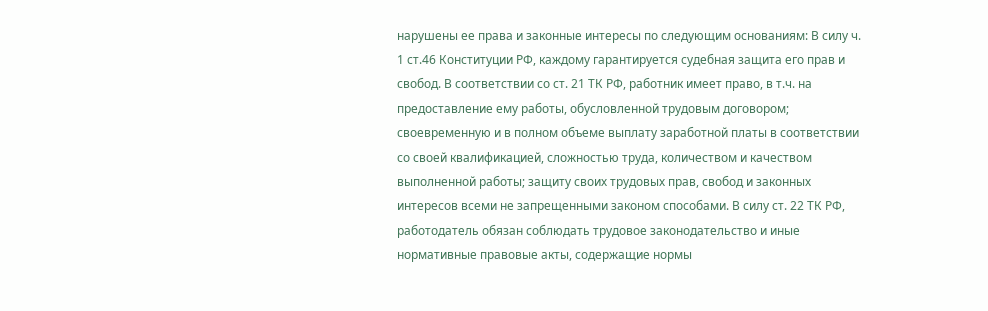нарушены ее права и законные интересы по следующим основаниям: В силу ч. 1 ст.46 Конституции РФ, каждому гарантируется судебная защита его прав и свобод. В соответствии со ст. 21 ТК РФ, работник имеет право, в т.ч. на предоставление ему работы, обусловленной трудовым договором; своевременную и в полном объеме выплату заработной платы в соответствии со своей квалификацией, сложностью труда, количеством и качеством выполненной работы; защиту своих трудовых прав, свобод и законных интересов всеми не запрещенными законом способами. В силу ст. 22 ТК РФ, работодатель обязан соблюдать трудовое законодательство и иные нормативные правовые акты, содержащие нормы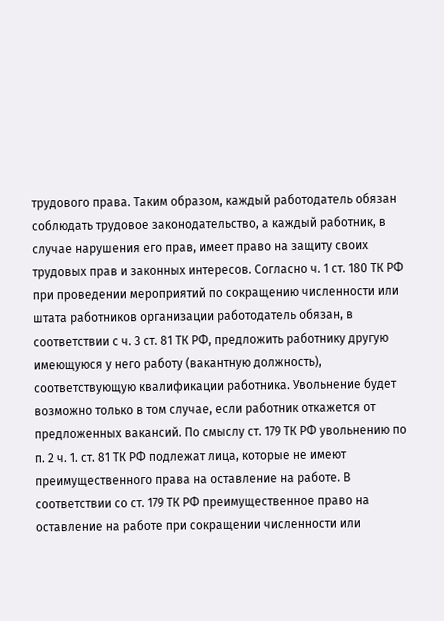трудового права. Таким образом, каждый работодатель обязан соблюдать трудовое законодательство, а каждый работник, в случае нарушения его прав, имеет право на защиту своих трудовых прав и законных интересов. Согласно ч. 1 ст. 180 ТК РФ при проведении мероприятий по сокращению численности или штата работников организации работодатель обязан, в соответствии с ч. 3 ст. 81 ТК РФ, предложить работнику другую имеющуюся у него работу (вакантную должность), соответствующую квалификации работника. Увольнение будет возможно только в том случае, если работник откажется от предложенных вакансий. По смыслу ст. 179 ТК РФ увольнению по п. 2 ч. 1. ст. 81 ТК РФ подлежат лица, которые не имеют преимущественного права на оставление на работе. В соответствии со ст. 179 ТК РФ преимущественное право на оставление на работе при сокращении численности или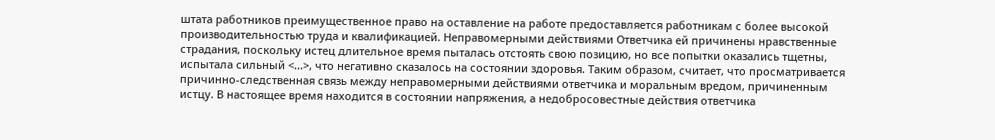штата работников преимущественное право на оставление на работе предоставляется работникам с более высокой производительностью труда и квалификацией. Неправомерными действиями Ответчика ей причинены нравственные страдания, поскольку истец длительное время пыталась отстоять свою позицию, но все попытки оказались тщетны, испытала сильный <...>, что негативно сказалось на состоянии здоровья. Таким образом, считает, что просматривается причинно-следственная связь между неправомерными действиями ответчика и моральным вредом, причиненным истцу. В настоящее время находится в состоянии напряжения, а недобросовестные действия ответчика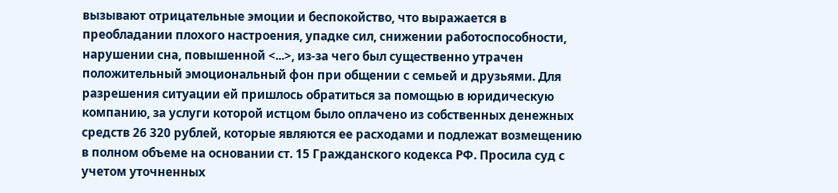вызывают отрицательные эмоции и беспокойство, что выражается в преобладании плохого настроения, упадке сил, снижении работоспособности, нарушении сна, повышенной <...>, из-за чего был существенно утрачен положительный эмоциональный фон при общении с семьей и друзьями. Для разрешения ситуации ей пришлось обратиться за помощью в юридическую компанию, за услуги которой истцом было оплачено из собственных денежных средств 26 320 рублей, которые являются ее расходами и подлежат возмещению в полном объеме на основании ст. 15 Гражданского кодекса РФ. Просила суд с учетом уточненных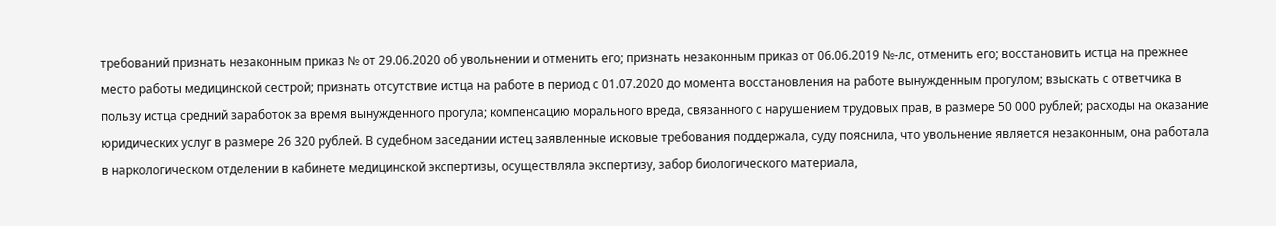требований признать незаконным приказ № от 29.06.2020 об увольнении и отменить его; признать незаконным приказ от 06.06.2019 №-лс, отменить его; восстановить истца на прежнее место работы медицинской сестрой; признать отсутствие истца на работе в период с 01.07.2020 до момента восстановления на работе вынужденным прогулом; взыскать с ответчика в пользу истца средний заработок за время вынужденного прогула; компенсацию морального вреда, связанного с нарушением трудовых прав, в размере 50 000 рублей; расходы на оказание юридических услуг в размере 26 320 рублей. В судебном заседании истец заявленные исковые требования поддержала, суду пояснила, что увольнение является незаконным, она работала в наркологическом отделении в кабинете медицинской экспертизы, осуществляла экспертизу, забор биологического материала,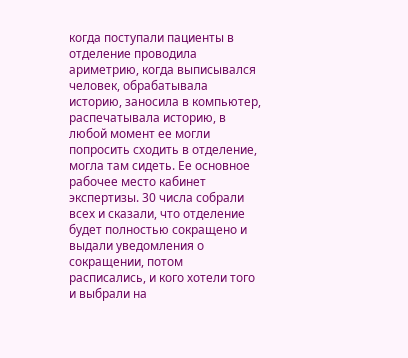когда поступали пациенты в отделение проводила ариметрию, когда выписывался человек, обрабатывала историю, заносила в компьютер, распечатывала историю, в любой момент ее могли попросить сходить в отделение, могла там сидеть. Ее основное рабочее место кабинет экспертизы. 30 числа собрали всех и сказали, что отделение будет полностью сокращено и выдали уведомления о сокращении, потом расписались, и кого хотели того и выбрали на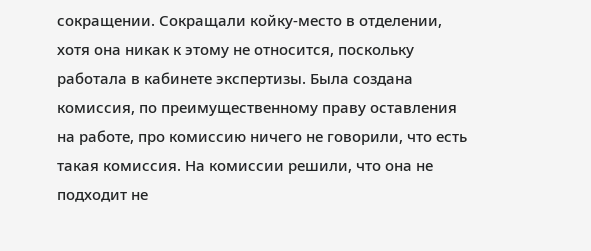сокращении. Сокращали койку-место в отделении, хотя она никак к этому не относится, поскольку работала в кабинете экспертизы. Была создана комиссия, по преимущественному праву оставления на работе, про комиссию ничего не говорили, что есть такая комиссия. На комиссии решили, что она не подходит не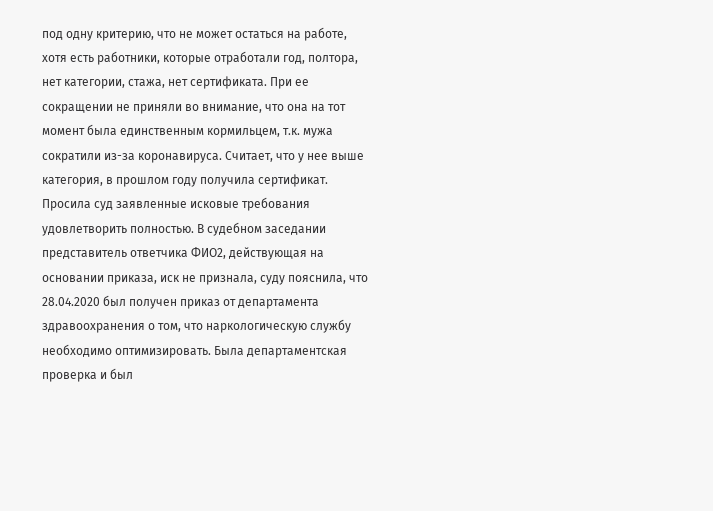под одну критерию, что не может остаться на работе, хотя есть работники, которые отработали год, полтора, нет категории, стажа, нет сертификата. При ее сокращении не приняли во внимание, что она на тот момент была единственным кормильцем, т.к. мужа сократили из-за коронавируса. Считает, что у нее выше категория, в прошлом году получила сертификат. Просила суд заявленные исковые требования удовлетворить полностью. В судебном заседании представитель ответчика ФИО2, действующая на основании приказа, иск не признала, суду пояснила, что 28.04.2020 был получен приказ от департамента здравоохранения о том, что наркологическую службу необходимо оптимизировать. Была департаментская проверка и был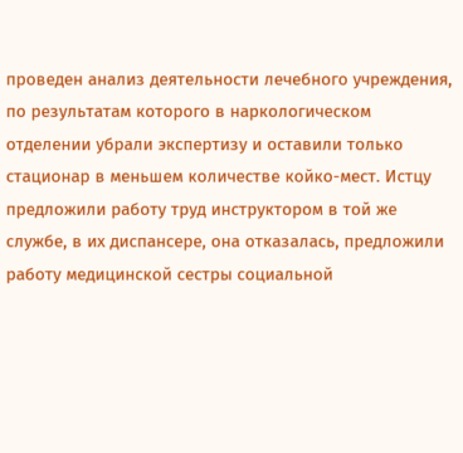проведен анализ деятельности лечебного учреждения, по результатам которого в наркологическом отделении убрали экспертизу и оставили только стационар в меньшем количестве койко-мест. Истцу предложили работу труд инструктором в той же службе, в их диспансере, она отказалась, предложили работу медицинской сестры социальной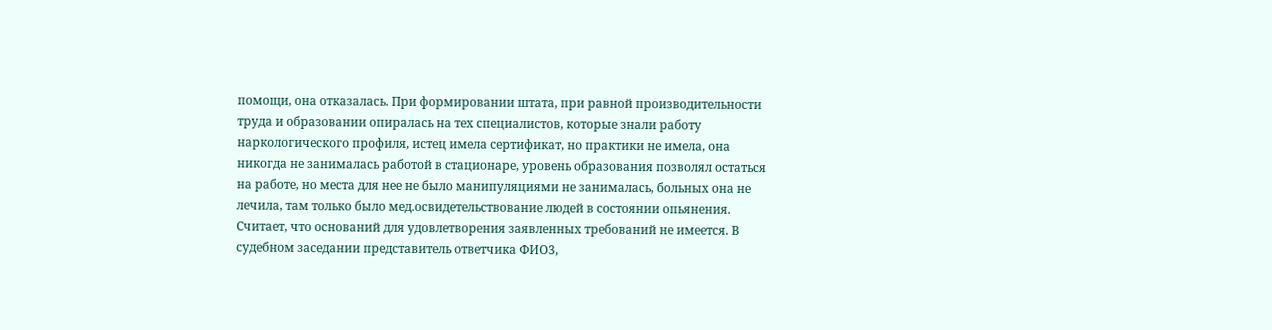помощи, она отказалась. При формировании штата, при равной производительности труда и образовании опиралась на тех специалистов, которые знали работу наркологического профиля, истец имела сертификат, но практики не имела, она никогда не занималась работой в стационаре, уровень образования позволял остаться на работе, но места для нее не было манипуляциями не занималась, больных она не лечила, там только было мед.освидетельствование людей в состоянии опьянения. Считает, что оснований для удовлетворения заявленных требований не имеется. В судебном заседании представитель ответчика ФИО3,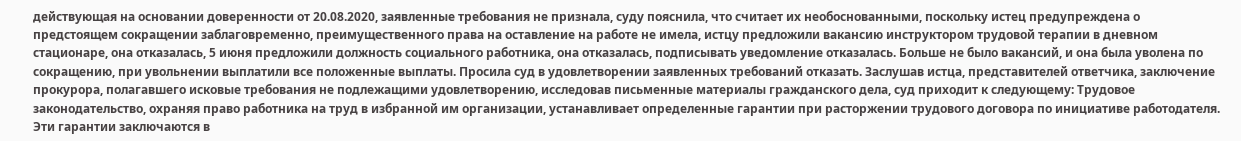действующая на основании доверенности от 20.08.2020, заявленные требования не признала, суду пояснила, что считает их необоснованными, поскольку истец предупреждена о предстоящем сокращении заблаговременно, преимущественного права на оставление на работе не имела, истцу предложили вакансию инструктором трудовой терапии в дневном стационаре, она отказалась, 5 июня предложили должность социального работника, она отказалась, подписывать уведомление отказалась. Больше не было вакансий, и она была уволена по сокращению, при увольнении выплатили все положенные выплаты. Просила суд в удовлетворении заявленных требований отказать. Заслушав истца, представителей ответчика, заключение прокурора, полагавшего исковые требования не подлежащими удовлетворению, исследовав письменные материалы гражданского дела, суд приходит к следующему: Трудовое законодательство, охраняя право работника на труд в избранной им организации, устанавливает определенные гарантии при расторжении трудового договора по инициативе работодателя. Эти гарантии заключаются в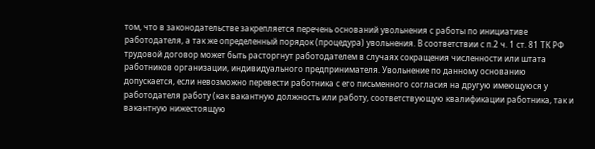том, что в законодательстве закрепляется перечень оснований увольнения с работы по инициативе работодателя, а так же определенный порядок (процедура) увольнения. В соответствии с п.2 ч. 1 ст. 81 ТК РФ трудовой договор может быть расторгнут работодателем в случаях сокращения численности или штата работников организации, индивидуального предпринимателя. Увольнение по данному основанию допускается, если невозможно перевести работника с его письменного согласия на другую имеющуюся у работодателя работу (как вакантную должность или работу, соответствующую квалификации работника, так и вакантную нижестоящую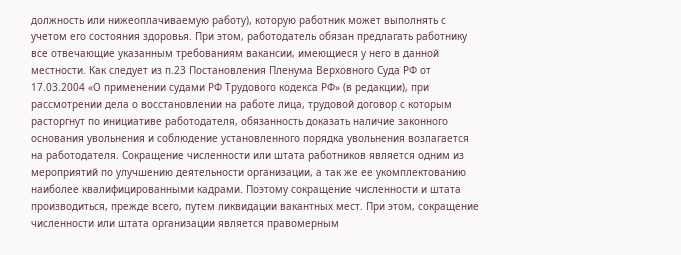должность или нижеоплачиваемую работу), которую работник может выполнять с учетом его состояния здоровья. При этом, работодатель обязан предлагать работнику все отвечающие указанным требованиям вакансии, имеющиеся у него в данной местности. Как следует из п.23 Постановления Пленума Верховного Суда РФ от 17.03.2004 «О применении судами РФ Трудового кодекса РФ» (в редакции), при рассмотрении дела о восстановлении на работе лица, трудовой договор с которым расторгнут по инициативе работодателя, обязанность доказать наличие законного основания увольнения и соблюдение установленного порядка увольнения возлагается на работодателя. Сокращение численности или штата работников является одним из мероприятий по улучшению деятельности организации, а так же ее укомплектованию наиболее квалифицированными кадрами. Поэтому сокращение численности и штата производиться, прежде всего, путем ликвидации вакантных мест. При этом, сокращение численности или штата организации является правомерным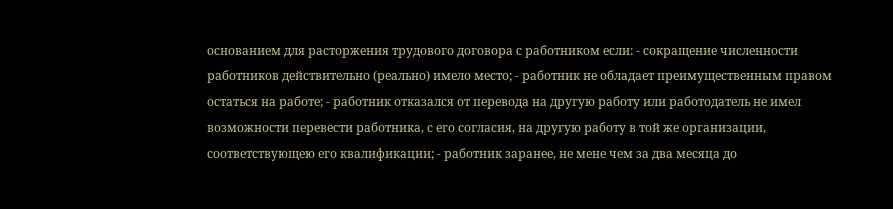основанием для расторжения трудового договора с работником если: - сокращение численности работников действительно (реально) имело место; - работник не обладает преимущественным правом остаться на работе; - работник отказался от перевода на другую работу или работодатель не имел возможности перевести работника, с его согласия, на другую работу в той же организации, соответствующею его квалификации; - работник заранее, не мене чем за два месяца до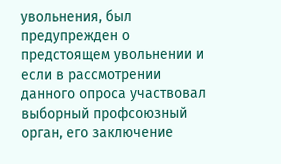увольнения, был предупрежден о предстоящем увольнении и если в рассмотрении данного опроса участвовал выборный профсоюзный орган, его заключение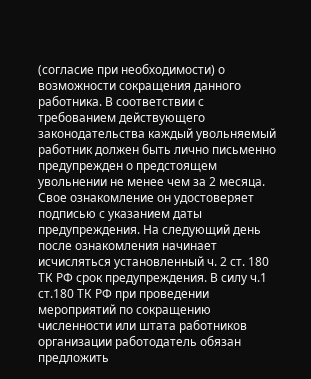(согласие при необходимости) о возможности сокращения данного работника. В соответствии с требованием действующего законодательства каждый увольняемый работник должен быть лично письменно предупрежден о предстоящем увольнении не менее чем за 2 месяца. Свое ознакомление он удостоверяет подписью с указанием даты предупреждения. На следующий день после ознакомления начинает исчисляться установленный ч. 2 ст. 180 ТК РФ срок предупреждения. В силу ч.1 ст.180 ТК РФ при проведении мероприятий по сокращению численности или штата работников организации работодатель обязан предложить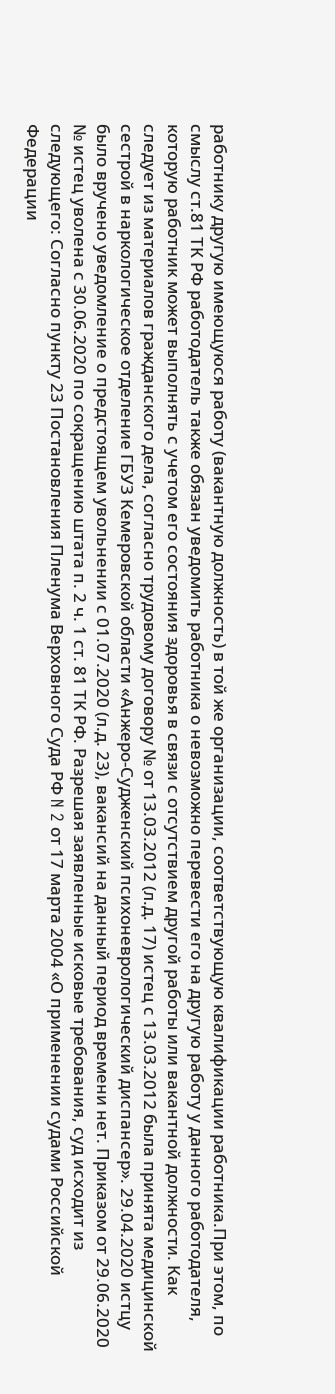работнику другую имеющуюся работу (вакантную должность) в той же организации, соответствующую квалификации работника.При этом, по смыслу ст.81 ТК РФ работодатель также обязан уведомить работника о невозможно перевести его на другую работу у данного работодателя, которую работник может выполнять с учетом его состояния здоровья в связи с отсутствием другой работы или вакантной должности. Как следует из материалов гражданского дела, согласно трудовому договору № от 13.03.2012 (л.д. 17) истец с 13.03.2012 была принята медицинской сестрой в наркологическое отделение ГБУЗ Кемеровской области «Анжеро-Судженский психоневрологический диспансер». 29.04.2020 истцу было вручено уведомление о предстоящем увольнении с 01.07.2020 (л.д. 23), вакансий на данный период времени нет. Приказом от 29.06.2020 № истец уволена с 30.06.2020 по сокращению штата п. 2 ч. 1 ст. 81 ТК РФ. Разрешая заявленные исковые требования, суд исходит из следующего: Согласно пункту 23 Постановления Пленума Верховного Суда РФ N 2 от 17 марта 2004 «О применении судами Российской Федерации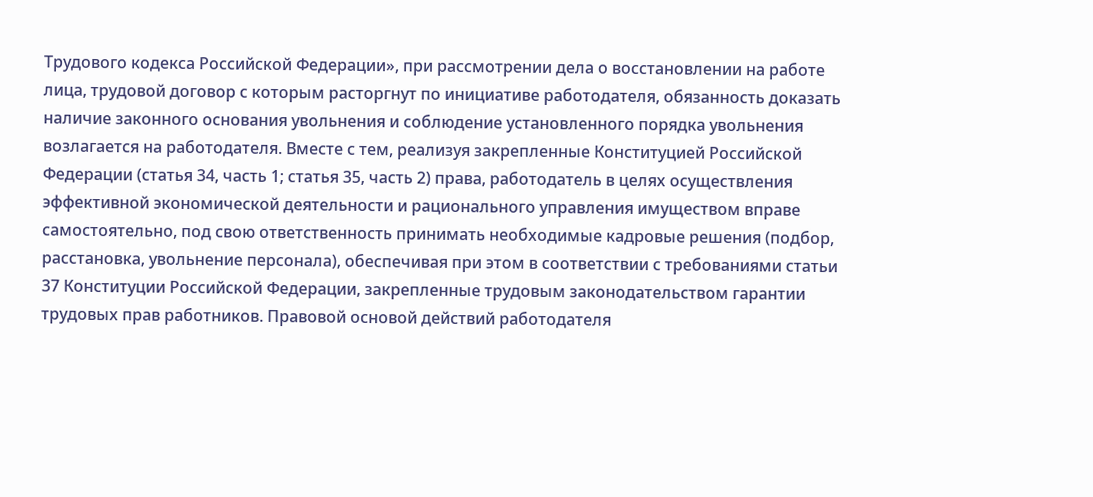Трудового кодекса Российской Федерации», при рассмотрении дела о восстановлении на работе лица, трудовой договор с которым расторгнут по инициативе работодателя, обязанность доказать наличие законного основания увольнения и соблюдение установленного порядка увольнения возлагается на работодателя. Вместе с тем, реализуя закрепленные Конституцией Российской Федерации (статья 34, часть 1; статья 35, часть 2) права, работодатель в целях осуществления эффективной экономической деятельности и рационального управления имуществом вправе самостоятельно, под свою ответственность принимать необходимые кадровые решения (подбор, расстановка, увольнение персонала), обеспечивая при этом в соответствии с требованиями статьи 37 Конституции Российской Федерации, закрепленные трудовым законодательством гарантии трудовых прав работников. Правовой основой действий работодателя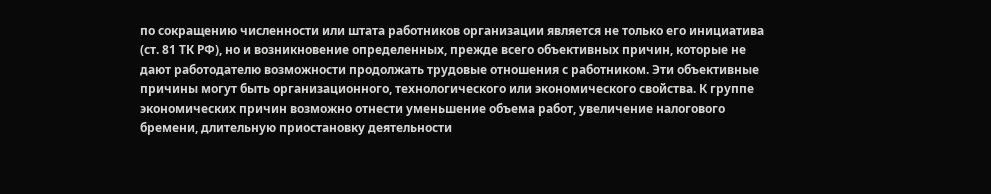по сокращению численности или штата работников организации является не только его инициатива (ст. 81 ТК РФ), но и возникновение определенных, прежде всего объективных причин, которые не дают работодателю возможности продолжать трудовые отношения с работником. Эти объективные причины могут быть организационного, технологического или экономического свойства. К группе экономических причин возможно отнести уменьшение объема работ, увеличение налогового бремени, длительную приостановку деятельности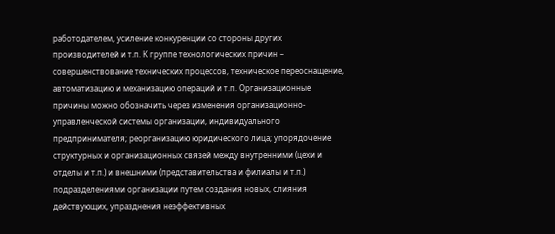работодателем, усиление конкуренции со стороны других производителей и т.п. К группе технологических причин – совершенствование технических процессов, техническое переоснащение, автоматизацию и механизацию операций и т.п. Организационные причины можно обозначить через изменения организационно-управленческой системы организации, индивидуального предпринимателя; реорганизацию юридического лица; упорядочение структурных и организационных связей между внутренними (цехи и отделы и т.п.) и внешними (представительства и филиалы и т.п.) подразделениями организации путем создания новых, слияния действующих, упразднения неэффективных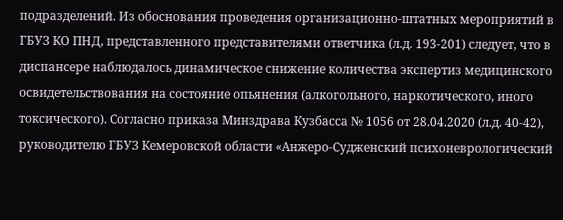подразделений. Из обоснования проведения организационно-штатных мероприятий в ГБУЗ КО ПНД, представленного представителями ответчика (л.д. 193-201) следует, что в диспансере наблюдалось динамическое снижение количества экспертиз медицинского освидетельствования на состояние опьянения (алкогольного, наркотического, иного токсического). Согласно приказа Минздрава Кузбасса № 1056 от 28.04.2020 (л.д. 40-42), руководителю ГБУЗ Кемеровской области «Анжеро-Судженский психоневрологический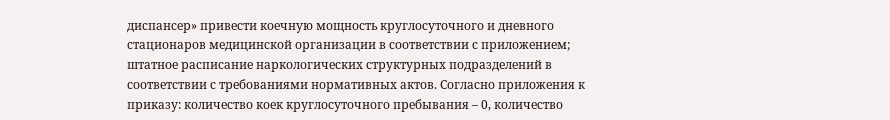диспансер» привести коечную мощность круглосуточного и дневного стационаров медицинской организации в соответствии с приложением; штатное расписание наркологических структурных подразделений в соответствии с требованиями нормативных актов. Согласно приложения к приказу: количество коек круглосуточного пребывания – 0, количество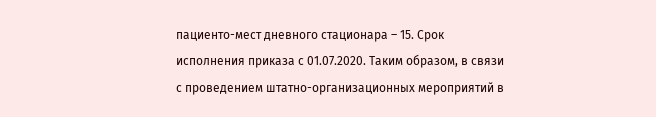пациенто-мест дневного стационара – 15. Срок исполнения приказа с 01.07.2020. Таким образом, в связи с проведением штатно-организационных мероприятий в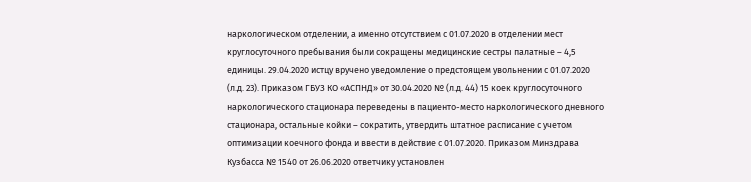наркологическом отделении, а именно отсутствием с 01.07.2020 в отделении мест круглосуточного пребывания были сокращены медицинские сестры палатные – 4,5 единицы. 29.04.2020 истцу вручено уведомление о предстоящем увольнении с 01.07.2020 (л.д. 23). Приказом ГБУЗ КО «АСПНД» от 30.04.2020 № (л.д. 44) 15 коек круглосуточного наркологического стационара переведены в пациенто-место наркологического дневного стационара, остальные койки – сократить, утвердить штатное расписание с учетом оптимизации коечного фонда и ввести в действие с 01.07.2020. Приказом Минздрава Кузбасса № 1540 от 26.06.2020 ответчику установлен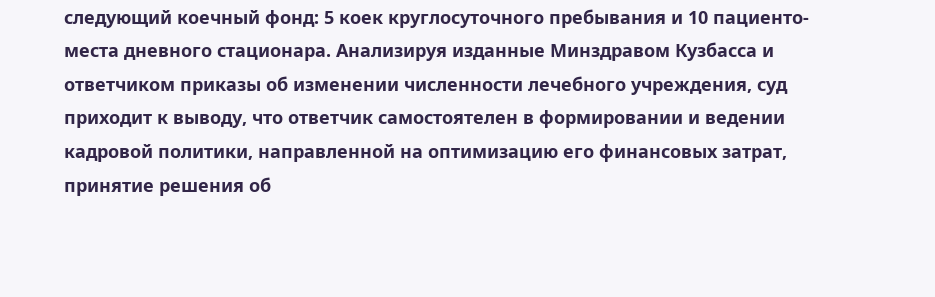следующий коечный фонд: 5 коек круглосуточного пребывания и 10 пациенто-места дневного стационара. Анализируя изданные Минздравом Кузбасса и ответчиком приказы об изменении численности лечебного учреждения, суд приходит к выводу, что ответчик самостоятелен в формировании и ведении кадровой политики, направленной на оптимизацию его финансовых затрат, принятие решения об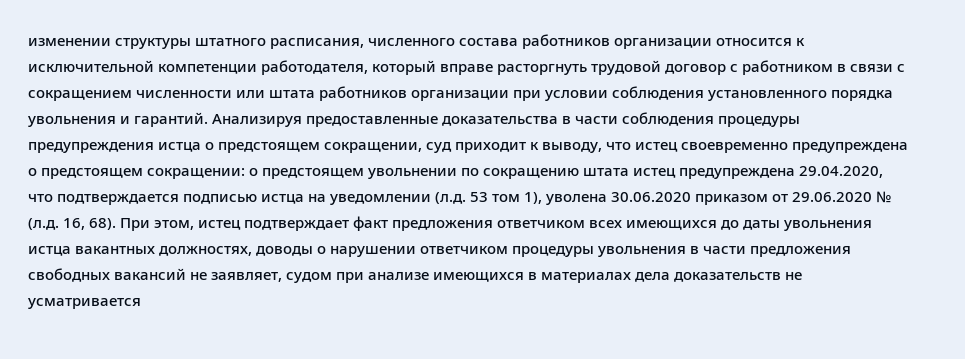изменении структуры штатного расписания, численного состава работников организации относится к исключительной компетенции работодателя, который вправе расторгнуть трудовой договор с работником в связи с сокращением численности или штата работников организации при условии соблюдения установленного порядка увольнения и гарантий. Анализируя предоставленные доказательства в части соблюдения процедуры предупреждения истца о предстоящем сокращении, суд приходит к выводу, что истец своевременно предупреждена о предстоящем сокращении: о предстоящем увольнении по сокращению штата истец предупреждена 29.04.2020, что подтверждается подписью истца на уведомлении (л.д. 53 том 1), уволена 30.06.2020 приказом от 29.06.2020 № (л.д. 16, 68). При этом, истец подтверждает факт предложения ответчиком всех имеющихся до даты увольнения истца вакантных должностях, доводы о нарушении ответчиком процедуры увольнения в части предложения свободных вакансий не заявляет, судом при анализе имеющихся в материалах дела доказательств не усматривается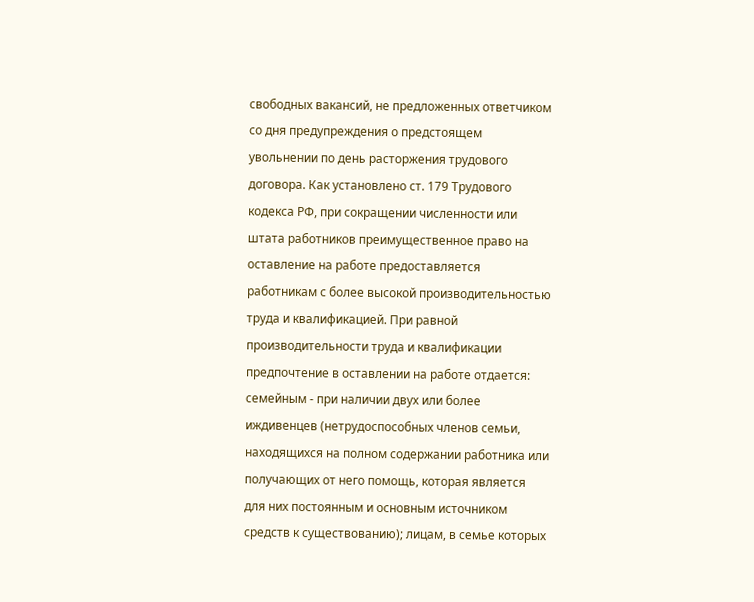свободных вакансий, не предложенных ответчиком со дня предупреждения о предстоящем увольнении по день расторжения трудового договора. Как установлено ст. 179 Трудового кодекса РФ, при сокращении численности или штата работников преимущественное право на оставление на работе предоставляется работникам с более высокой производительностью труда и квалификацией. При равной производительности труда и квалификации предпочтение в оставлении на работе отдается: семейным - при наличии двух или более иждивенцев (нетрудоспособных членов семьи, находящихся на полном содержании работника или получающих от него помощь, которая является для них постоянным и основным источником средств к существованию); лицам, в семье которых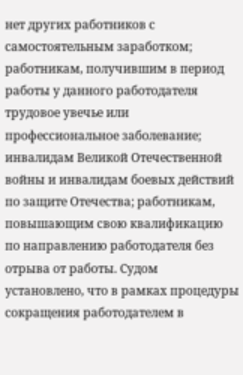нет других работников с самостоятельным заработком; работникам, получившим в период работы у данного работодателя трудовое увечье или профессиональное заболевание; инвалидам Великой Отечественной войны и инвалидам боевых действий по защите Отечества; работникам, повышающим свою квалификацию по направлению работодателя без отрыва от работы. Судом установлено, что в рамках процедуры сокращения работодателем в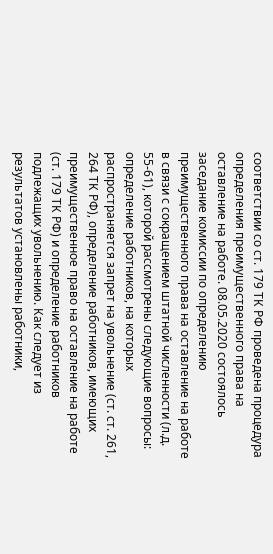соответствии со ст. 179 ТК РФ проведена процедура определения преимущественного права на оставление на работе. 08.05.2020 состоялось заседание комиссии по определению преимущественного права на оставление на работе в связи с сокращением штатной численности (л.д. 55-61), которой рассмотрены следующие вопросы: определение работников, на которых распространяется запрет на увольнение (ст. ст. 261, 264 ТК РФ), определение работников, имеющих преимущественное право на оставление на работе (ст. 179 ТК РФ) и определение работников подлежащих увольнению. Как следует из результатов установлены работники,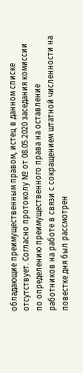обладающие преимущественным правом, истец в данном списке отсутствует. Согласно протоколу № от 08.05.2020 заседания комиссии по определению преимущественного права на оставление работников на работе в связи с сокращением штатной численности на повестке дня был рассмотрен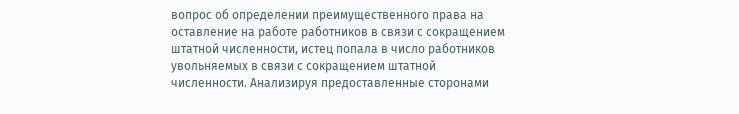вопрос об определении преимущественного права на оставление на работе работников в связи с сокращением штатной численности, истец попала в число работников увольняемых в связи с сокращением штатной численности. Анализируя предоставленные сторонами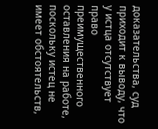доказательства, суд приходит к выводу, что у истца отсутствует право преимущественного оставления на работе, поскольку истец не имеет обстоятельств,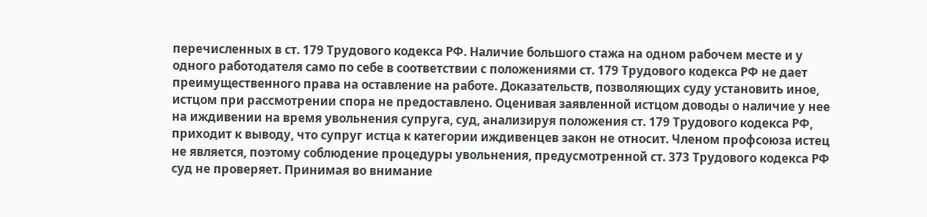перечисленных в ст. 179 Трудового кодекса РФ. Наличие большого стажа на одном рабочем месте и у одного работодателя само по себе в соответствии с положениями ст. 179 Трудового кодекса РФ не дает преимущественного права на оставление на работе. Доказательств, позволяющих суду установить иное, истцом при рассмотрении спора не предоставлено. Оценивая заявленной истцом доводы о наличие у нее на иждивении на время увольнения супруга, суд, анализируя положения ст. 179 Трудового кодекса РФ, приходит к выводу, что супруг истца к категории иждивенцев закон не относит. Членом профсоюза истец не является, поэтому соблюдение процедуры увольнения, предусмотренной ст. 373 Трудового кодекса РФ суд не проверяет. Принимая во внимание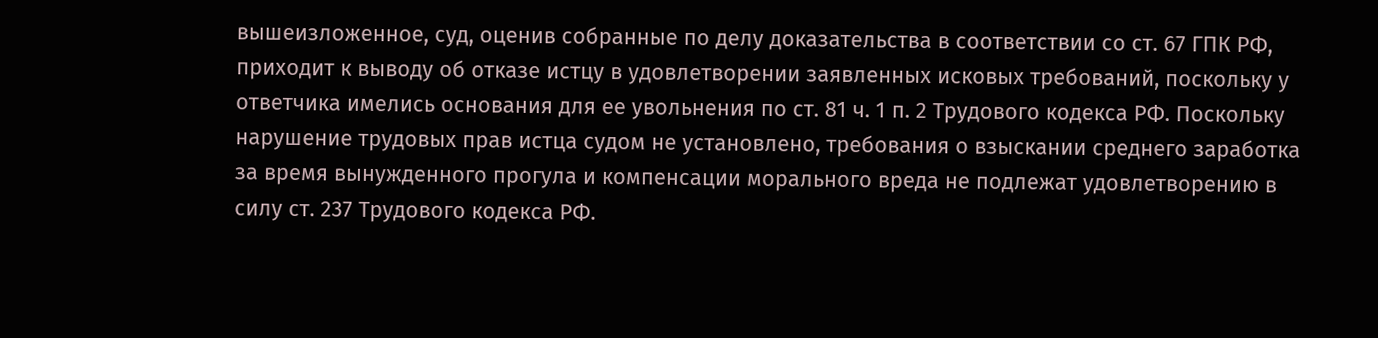вышеизложенное, суд, оценив собранные по делу доказательства в соответствии со ст. 67 ГПК РФ, приходит к выводу об отказе истцу в удовлетворении заявленных исковых требований, поскольку у ответчика имелись основания для ее увольнения по ст. 81 ч. 1 п. 2 Трудового кодекса РФ. Поскольку нарушение трудовых прав истца судом не установлено, требования о взыскании среднего заработка за время вынужденного прогула и компенсации морального вреда не подлежат удовлетворению в силу ст. 237 Трудового кодекса РФ.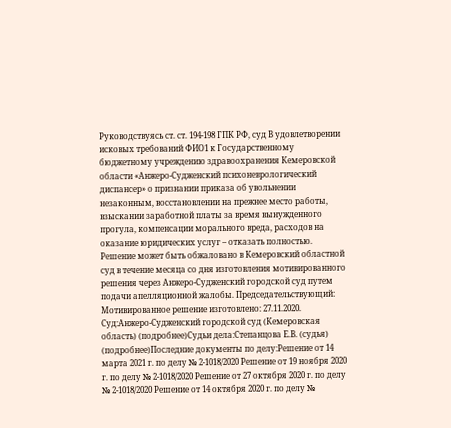Руководствуясь ст. ст. 194-198 ГПК РФ, суд В удовлетворении исковых требований ФИО1 к Государственному бюджетному учреждению здравоохранения Кемеровской области «Анжеро-Судженский психоневрологический диспансер» о признании приказа об увольнении незаконным, восстановлении на прежнее место работы, взыскании заработной платы за время вынужденного прогула, компенсации морального вреда, расходов на оказание юридических услуг – отказать полностью. Решение может быть обжаловано в Кемеровский областной суд в течение месяца со дня изготовления мотивированного решения через Анжеро-Судженский городской суд путем подачи апелляционной жалобы. Председательствующий: Мотивированное решение изготовлено: 27.11.2020. Суд:Анжеро-Судженский городской суд (Кемеровская область) (подробнее)Судьи дела:Степанцова Е.В. (судья) (подробнее)Последние документы по делу:Решение от 14 марта 2021 г. по делу № 2-1018/2020 Решение от 19 ноября 2020 г. по делу № 2-1018/2020 Решение от 27 октября 2020 г. по делу № 2-1018/2020 Решение от 14 октября 2020 г. по делу №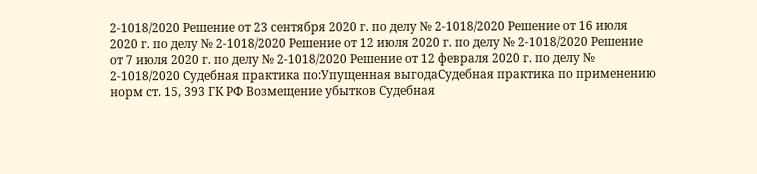2-1018/2020 Решение от 23 сентября 2020 г. по делу № 2-1018/2020 Решение от 16 июля 2020 г. по делу № 2-1018/2020 Решение от 12 июля 2020 г. по делу № 2-1018/2020 Решение от 7 июля 2020 г. по делу № 2-1018/2020 Решение от 12 февраля 2020 г. по делу № 2-1018/2020 Судебная практика по:Упущенная выгодаСудебная практика по применению норм ст. 15, 393 ГК РФ Возмещение убытков Судебная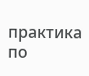практика по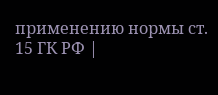применению нормы ст. 15 ГК РФ |